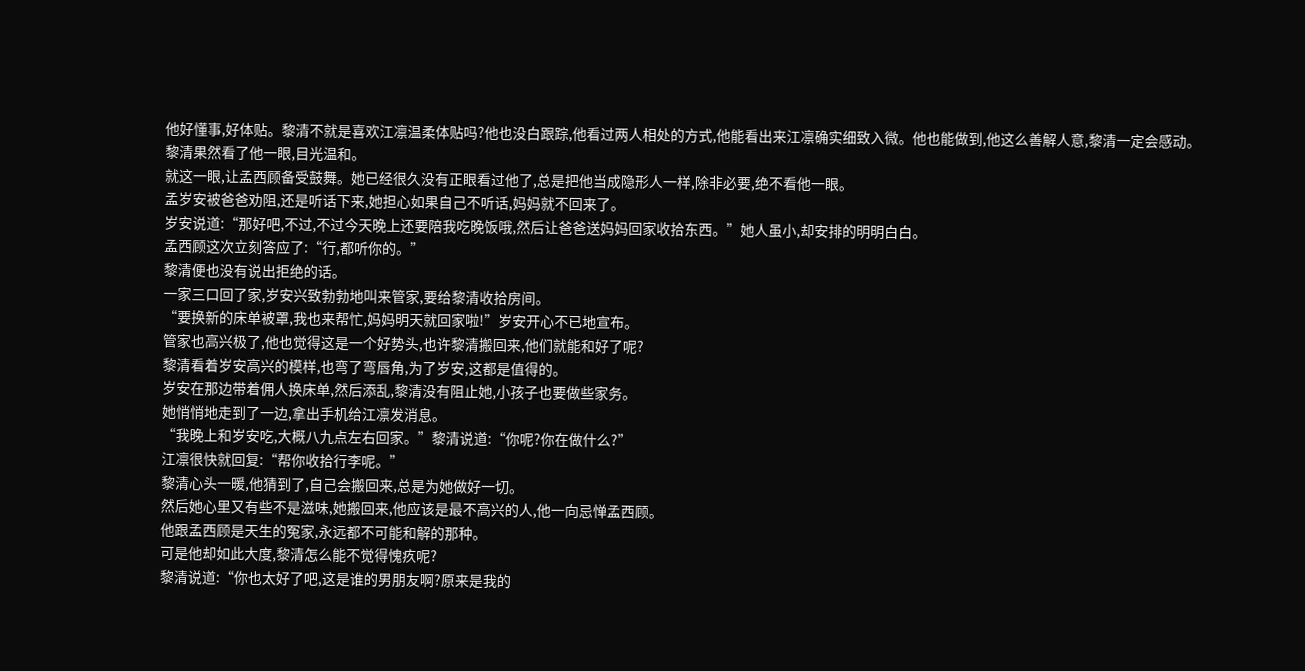他好懂事,好体贴。黎清不就是喜欢江凛温柔体贴吗?他也没白跟踪,他看过两人相处的方式,他能看出来江凛确实细致入微。他也能做到,他这么善解人意,黎清一定会感动。
黎清果然看了他一眼,目光温和。
就这一眼,让孟西顾备受鼓舞。她已经很久没有正眼看过他了,总是把他当成隐形人一样,除非必要,绝不看他一眼。
孟岁安被爸爸劝阻,还是听话下来,她担心如果自己不听话,妈妈就不回来了。
岁安说道:“那好吧,不过,不过今天晚上还要陪我吃晚饭哦,然后让爸爸送妈妈回家收拾东西。”她人虽小,却安排的明明白白。
孟西顾这次立刻答应了:“行,都听你的。”
黎清便也没有说出拒绝的话。
一家三口回了家,岁安兴致勃勃地叫来管家,要给黎清收拾房间。
“要换新的床单被罩,我也来帮忙,妈妈明天就回家啦!”岁安开心不已地宣布。
管家也高兴极了,他也觉得这是一个好势头,也许黎清搬回来,他们就能和好了呢?
黎清看着岁安高兴的模样,也弯了弯唇角,为了岁安,这都是值得的。
岁安在那边带着佣人换床单,然后添乱,黎清没有阻止她,小孩子也要做些家务。
她悄悄地走到了一边,拿出手机给江凛发消息。
“我晚上和岁安吃,大概八九点左右回家。”黎清说道:“你呢?你在做什么?”
江凛很快就回复:“帮你收拾行李呢。”
黎清心头一暖,他猜到了,自己会搬回来,总是为她做好一切。
然后她心里又有些不是滋味,她搬回来,他应该是最不高兴的人,他一向忌惮孟西顾。
他跟孟西顾是天生的冤家,永远都不可能和解的那种。
可是他却如此大度,黎清怎么能不觉得愧疚呢?
黎清说道:“你也太好了吧,这是谁的男朋友啊?原来是我的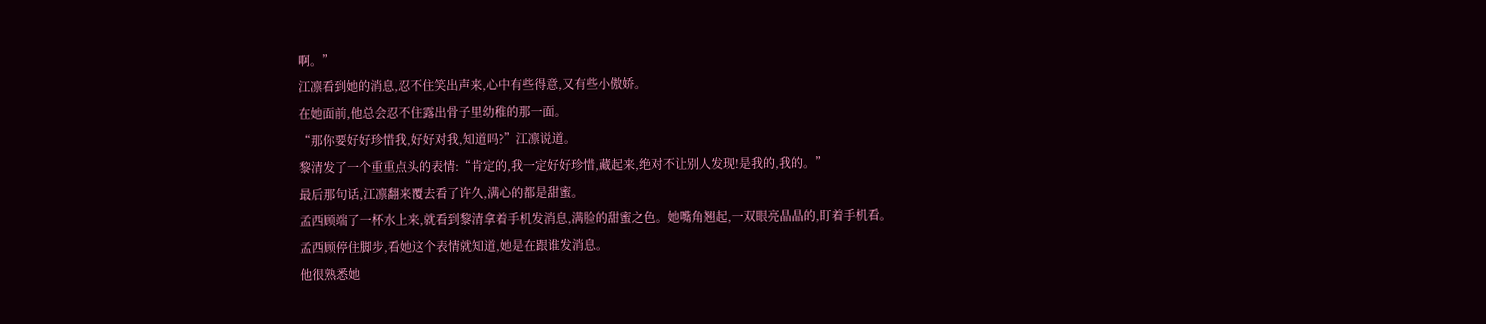啊。”
江凛看到她的消息,忍不住笑出声来,心中有些得意,又有些小傲娇。
在她面前,他总会忍不住露出骨子里幼稚的那一面。
“那你要好好珍惜我,好好对我,知道吗?”江凛说道。
黎清发了一个重重点头的表情:“肯定的,我一定好好珍惜,藏起来,绝对不让别人发现!是我的,我的。”
最后那句话,江凛翻来覆去看了许久,满心的都是甜蜜。
孟西顾端了一杯水上来,就看到黎清拿着手机发消息,满脸的甜蜜之色。她嘴角翘起,一双眼亮晶晶的,盯着手机看。
孟西顾停住脚步,看她这个表情就知道,她是在跟谁发消息。
他很熟悉她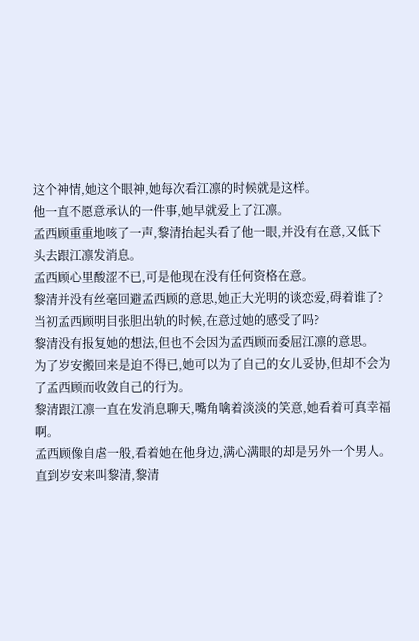这个神情,她这个眼神,她每次看江凛的时候就是这样。
他一直不愿意承认的一件事,她早就爱上了江凛。
孟西顾重重地咳了一声,黎清抬起头看了他一眼,并没有在意,又低下头去跟江凛发消息。
孟西顾心里酸涩不已,可是他现在没有任何资格在意。
黎清并没有丝毫回避孟西顾的意思,她正大光明的谈恋爱,碍着谁了?当初孟西顾明目张胆出轨的时候,在意过她的感受了吗?
黎清没有报复她的想法,但也不会因为孟西顾而委屈江凛的意思。
为了岁安搬回来是迫不得已,她可以为了自己的女儿妥协,但却不会为了孟西顾而收敛自己的行为。
黎清跟江凛一直在发消息聊天,嘴角噙着淡淡的笑意,她看着可真幸福啊。
孟西顾像自虐一般,看着她在他身边,满心满眼的却是另外一个男人。
直到岁安来叫黎清,黎清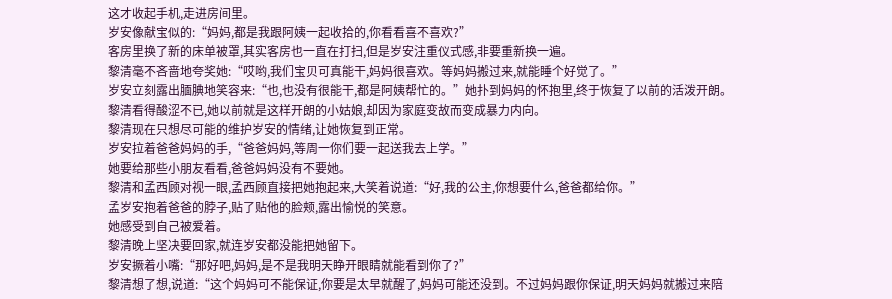这才收起手机,走进房间里。
岁安像献宝似的:“妈妈,都是我跟阿姨一起收拾的,你看看喜不喜欢?”
客房里换了新的床单被罩,其实客房也一直在打扫,但是岁安注重仪式感,非要重新换一遍。
黎清毫不吝啬地夸奖她:“哎哟,我们宝贝可真能干,妈妈很喜欢。等妈妈搬过来,就能睡个好觉了。”
岁安立刻露出腼腆地笑容来:“也,也没有很能干,都是阿姨帮忙的。”她扑到妈妈的怀抱里,终于恢复了以前的活泼开朗。
黎清看得酸涩不已,她以前就是这样开朗的小姑娘,却因为家庭变故而变成暴力内向。
黎清现在只想尽可能的维护岁安的情绪,让她恢复到正常。
岁安拉着爸爸妈妈的手,“爸爸妈妈,等周一你们要一起送我去上学。”
她要给那些小朋友看看,爸爸妈妈没有不要她。
黎清和孟西顾对视一眼,孟西顾直接把她抱起来,大笑着说道:“好,我的公主,你想要什么,爸爸都给你。”
孟岁安抱着爸爸的脖子,贴了贴他的脸颊,露出愉悦的笑意。
她感受到自己被爱着。
黎清晚上坚决要回家,就连岁安都没能把她留下。
岁安撅着小嘴:“那好吧,妈妈,是不是我明天睁开眼睛就能看到你了?”
黎清想了想,说道:“这个妈妈可不能保证,你要是太早就醒了,妈妈可能还没到。不过妈妈跟你保证,明天妈妈就搬过来陪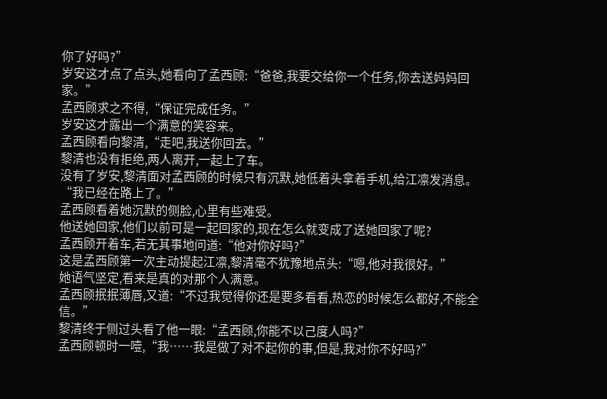你了好吗?”
岁安这才点了点头,她看向了孟西顾:“爸爸,我要交给你一个任务,你去送妈妈回家。”
孟西顾求之不得,“保证完成任务。”
岁安这才露出一个满意的笑容来。
孟西顾看向黎清,“走吧,我送你回去。”
黎清也没有拒绝,两人离开,一起上了车。
没有了岁安,黎清面对孟西顾的时候只有沉默,她低着头拿着手机,给江凛发消息。
“我已经在路上了。”
孟西顾看着她沉默的侧脸,心里有些难受。
他送她回家,他们以前可是一起回家的,现在怎么就变成了送她回家了呢?
孟西顾开着车,若无其事地问道:“他对你好吗?”
这是孟西顾第一次主动提起江凛,黎清毫不犹豫地点头:“嗯,他对我很好。”
她语气坚定,看来是真的对那个人满意。
孟西顾抿抿薄唇,又道:“不过我觉得你还是要多看看,热恋的时候怎么都好,不能全信。”
黎清终于侧过头看了他一眼:“孟西顾,你能不以己度人吗?”
孟西顾顿时一噎,“我……我是做了对不起你的事,但是,我对你不好吗?”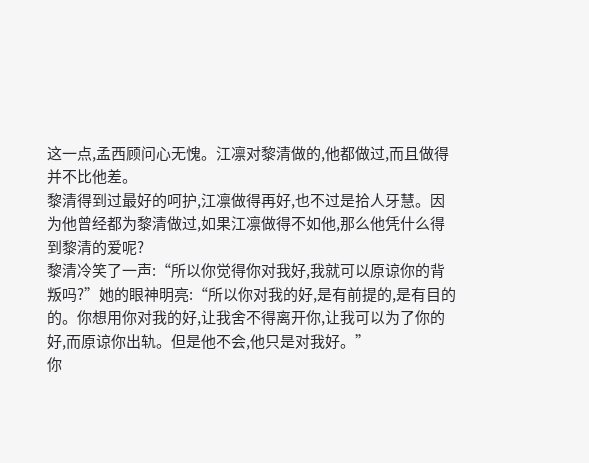这一点,孟西顾问心无愧。江凛对黎清做的,他都做过,而且做得并不比他差。
黎清得到过最好的呵护,江凛做得再好,也不过是拾人牙慧。因为他曾经都为黎清做过,如果江凛做得不如他,那么他凭什么得到黎清的爱呢?
黎清冷笑了一声:“所以你觉得你对我好,我就可以原谅你的背叛吗?”她的眼神明亮:“所以你对我的好,是有前提的,是有目的的。你想用你对我的好,让我舍不得离开你,让我可以为了你的好,而原谅你出轨。但是他不会,他只是对我好。”
你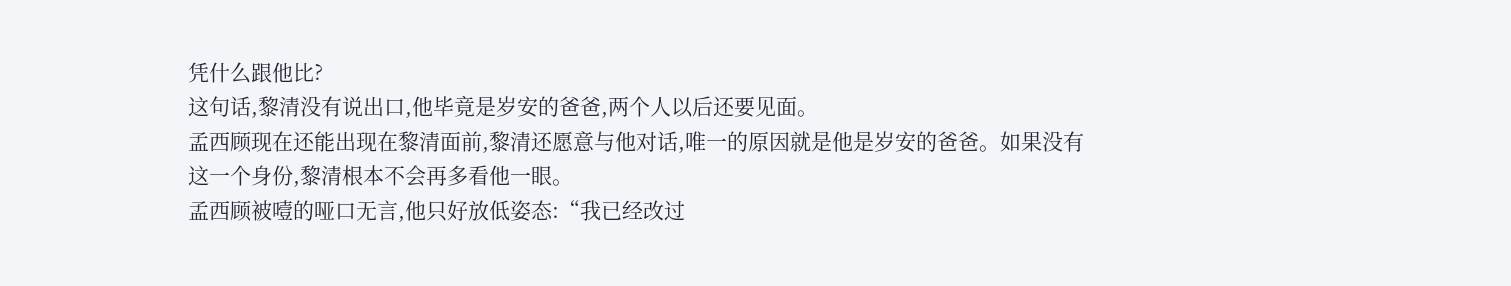凭什么跟他比?
这句话,黎清没有说出口,他毕竟是岁安的爸爸,两个人以后还要见面。
孟西顾现在还能出现在黎清面前,黎清还愿意与他对话,唯一的原因就是他是岁安的爸爸。如果没有这一个身份,黎清根本不会再多看他一眼。
孟西顾被噎的哑口无言,他只好放低姿态:“我已经改过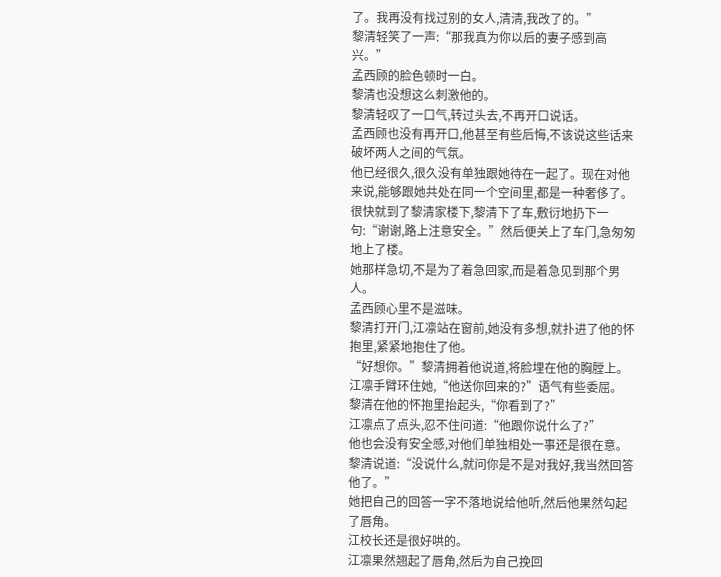了。我再没有找过别的女人,清清,我改了的。”
黎清轻笑了一声:“那我真为你以后的妻子感到高兴。”
孟西顾的脸色顿时一白。
黎清也没想这么刺激他的。
黎清轻叹了一口气,转过头去,不再开口说话。
孟西顾也没有再开口,他甚至有些后悔,不该说这些话来破坏两人之间的气氛。
他已经很久,很久没有单独跟她待在一起了。现在对他来说,能够跟她共处在同一个空间里,都是一种奢侈了。
很快就到了黎清家楼下,黎清下了车,敷衍地扔下一句:“谢谢,路上注意安全。”然后便关上了车门,急匆匆地上了楼。
她那样急切,不是为了着急回家,而是着急见到那个男人。
孟西顾心里不是滋味。
黎清打开门,江凛站在窗前,她没有多想,就扑进了他的怀抱里,紧紧地抱住了他。
“好想你。”黎清拥着他说道,将脸埋在他的胸膛上。
江凛手臂环住她,“他送你回来的?”语气有些委屈。
黎清在他的怀抱里抬起头,“你看到了?”
江凛点了点头,忍不住问道:“他跟你说什么了?”
他也会没有安全感,对他们单独相处一事还是很在意。
黎清说道:“没说什么,就问你是不是对我好,我当然回答他了。”
她把自己的回答一字不落地说给他听,然后他果然勾起了唇角。
江校长还是很好哄的。
江凛果然翘起了唇角,然后为自己挽回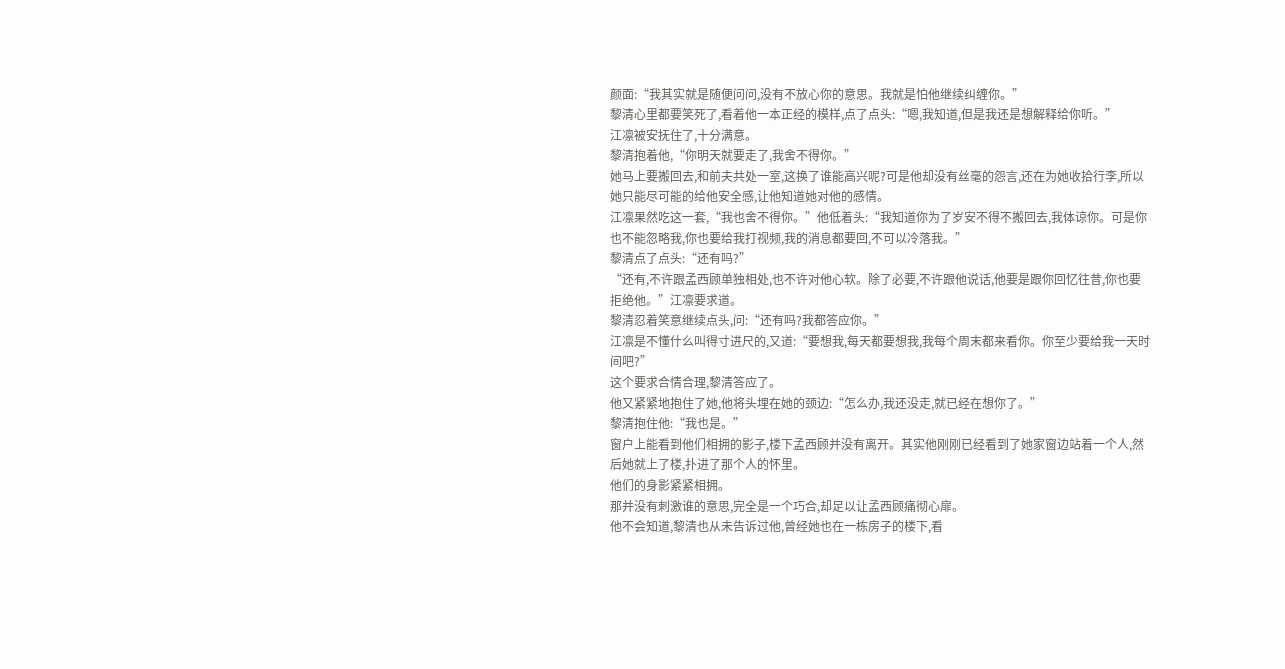颜面:“我其实就是随便问问,没有不放心你的意思。我就是怕他继续纠缠你。”
黎清心里都要笑死了,看着他一本正经的模样,点了点头:“嗯,我知道,但是我还是想解释给你听。”
江凛被安抚住了,十分满意。
黎清抱着他,“你明天就要走了,我舍不得你。”
她马上要搬回去,和前夫共处一室,这换了谁能高兴呢?可是他却没有丝毫的怨言,还在为她收拾行李,所以她只能尽可能的给他安全感,让他知道她对他的感情。
江凛果然吃这一套,“我也舍不得你。”他低着头:“我知道你为了岁安不得不搬回去,我体谅你。可是你也不能忽略我,你也要给我打视频,我的消息都要回,不可以冷落我。”
黎清点了点头:“还有吗?”
“还有,不许跟孟西顾单独相处,也不许对他心软。除了必要,不许跟他说话,他要是跟你回忆往昔,你也要拒绝他。”江凛要求道。
黎清忍着笑意继续点头,问:“还有吗?我都答应你。”
江凛是不懂什么叫得寸进尺的,又道:“要想我,每天都要想我,我每个周末都来看你。你至少要给我一天时间吧?”
这个要求合情合理,黎清答应了。
他又紧紧地抱住了她,他将头埋在她的颈边:“怎么办,我还没走,就已经在想你了。”
黎清抱住他:“我也是。”
窗户上能看到他们相拥的影子,楼下孟西顾并没有离开。其实他刚刚已经看到了她家窗边站着一个人,然后她就上了楼,扑进了那个人的怀里。
他们的身影紧紧相拥。
那并没有刺激谁的意思,完全是一个巧合,却足以让孟西顾痛彻心扉。
他不会知道,黎清也从未告诉过他,曾经她也在一栋房子的楼下,看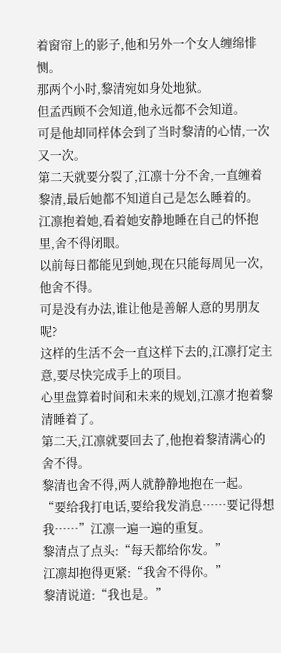着窗帘上的影子,他和另外一个女人缠绵悱恻。
那两个小时,黎清宛如身处地狱。
但孟西顾不会知道,他永远都不会知道。
可是他却同样体会到了当时黎清的心情,一次又一次。
第二天就要分裂了,江凛十分不舍,一直缠着黎清,最后她都不知道自己是怎么睡着的。
江凛抱着她,看着她安静地睡在自己的怀抱里,舍不得闭眼。
以前每日都能见到她,现在只能每周见一次,他舍不得。
可是没有办法,谁让他是善解人意的男朋友呢?
这样的生活不会一直这样下去的,江凛打定主意,要尽快完成手上的项目。
心里盘算着时间和未来的规划,江凛才抱着黎清睡着了。
第二天,江凛就要回去了,他抱着黎清满心的舍不得。
黎清也舍不得,两人就静静地抱在一起。
“要给我打电话,要给我发消息……要记得想我……”江凛一遍一遍的重复。
黎清点了点头:“每天都给你发。”
江凛却抱得更紧:“我舍不得你。”
黎清说道:“我也是。”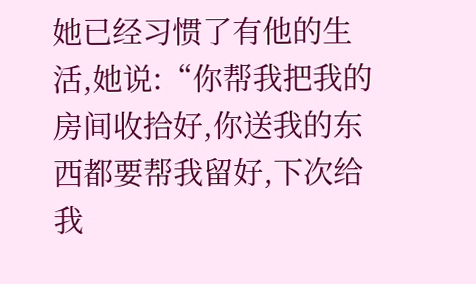她已经习惯了有他的生活,她说:“你帮我把我的房间收拾好,你送我的东西都要帮我留好,下次给我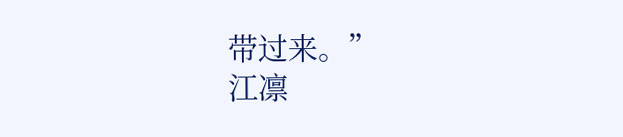带过来。”
江凛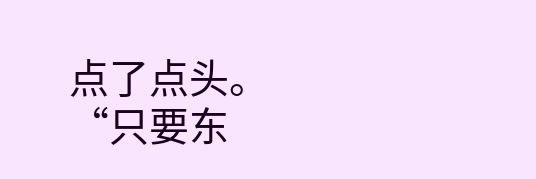点了点头。
“只要东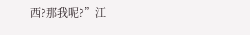西?那我呢?”江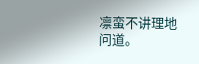凛蛮不讲理地问道。